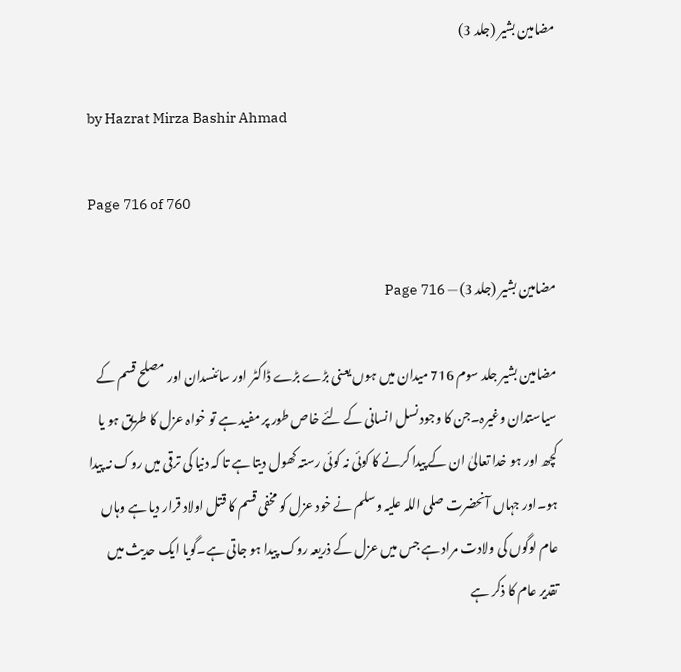مضامین بشیر (جلد 3)

by Hazrat Mirza Bashir Ahmad

Page 716 of 760

مضامین بشیر (جلد 3) — Page 716

مضامین بشیر جلد سوم 716 میدان میں ہوں یعنی بڑے بڑے ڈاکٹر اور سائنسدان اور مصلح قسم کے سیاستدان وغیرہ۔جن کا وجود نسل انسانی کے لئے خاص طور پر مفید ہے تو خواہ عزل کا طریق ہو یا کچھ اور ہو خدا تعالیٰ ان کے پیدا کرنے کا کوئی نہ کوئی رستہ کھول دیتا ہے تا کہ دنیا کی ترقی میں روک نہ پیدا ہو۔اور جہاں آنحضرت صلی اللہ علیہ وسلم نے خود عزل کو مخفی قسم کا قتل اولاد قرار دیا ہے وہاں عام لوگوں کی ولادت مراد ہے جس میں عزل کے ذریعہ روک پیدا ہو جاتی ہے۔گویا ایک حدیث میں تقدیر عام کا ذکر ہے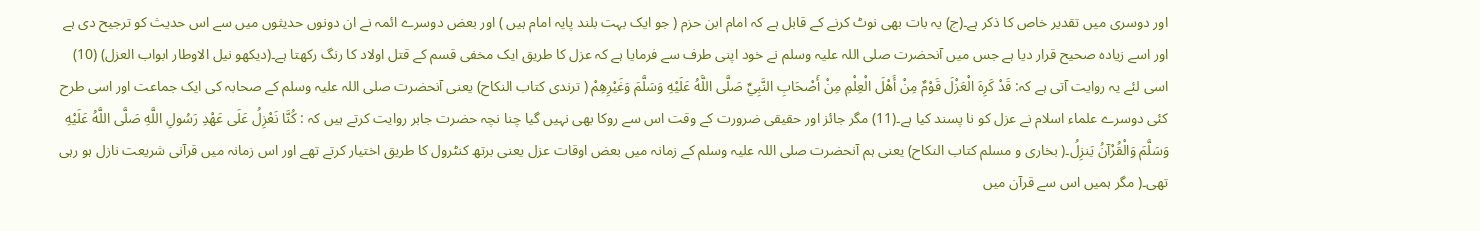اور دوسری میں تقدیر خاص کا ذکر ہے۔(ج) یہ بات بھی نوٹ کرنے کے قابل ہے کہ امام ابن حزم ( جو ایک بہت بلند پایہ امام ہیں ) اور بعض دوسرے ائمہ نے ان دونوں حدیثوں میں سے اس حدیث کو ترجیح دی ہے اور اسے زیادہ صحیح قرار دیا ہے جس میں آنحضرت صلی اللہ علیہ وسلم نے خود اپنی طرف سے فرمایا ہے کہ عزل کا طریق ایک مخفی قسم کے قتل اولاد کا رنگ رکھتا ہے۔(دیکھو نیل الاوطار ابواب العزل) (10) اسی لئے یہ روایت آتی ہے کہ: قَدْ كَرِهَ الْعَزْلَ قَوْمٌ مِنْ أَهْلَ الْعِلْمِ مِنْ أَصْحَابِ النَّبِيِّ صَلَّى اللَّهُ عَلَيْهِ وَسَلَّمَ وَغَيْرِهِمْ ( ترندی کتاب النکاح) یعنی آنحضرت صلی اللہ علیہ وسلم کے صحابہ کی ایک جماعت اور اسی طرح کئی دوسرے علماء اسلام نے عزل کو نا پسند کیا ہے۔(11) مگر جائز اور حقیقی ضرورت کے وقت اس سے روکا بھی نہیں گیا چنا نچہ حضرت جابر روایت کرتے ہیں کہ : كُنَّا نَعْزِلُ عَلَى عَهْدِ رَسُولِ اللَّهِ صَلَّى اللَّهُ عَلَيْهِ وَسَلَّمَ وَالْقُرْآنُ يَنزِلُ۔( بخاری و مسلم کتاب النکاح) یعنی ہم آنحضرت صلی اللہ علیہ وسلم کے زمانہ میں بعض اوقات عزل یعنی برتھ کنٹرول کا طریق اختیار کرتے تھے اور اس زمانہ میں قرآنی شریعت نازل ہو رہی تھی۔( مگر ہمیں اس سے قرآن میں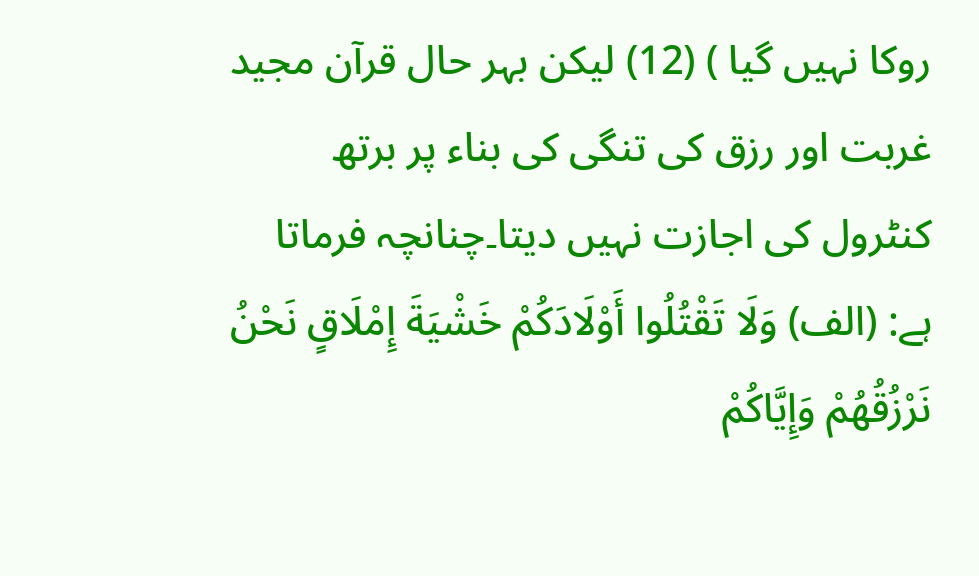روکا نہیں گیا ) (12) لیکن بہر حال قرآن مجید غربت اور رزق کی تنگی کی بناء پر برتھ کنٹرول کی اجازت نہیں دیتا۔چنانچہ فرماتا ہے: (الف) وَلَا تَقْتُلُوا أَوْلَادَكُمْ خَشْيَةَ إِمْلَاقٍ نَحْنُ نَرْزُقُهُمْ وَإِيَّاكُمْ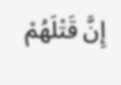إِنَّ قَتْلَهُمْ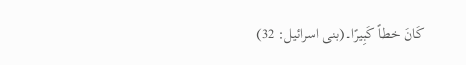كَانَ خطاً كَبِيرًا۔(بنی اسرائیل: 32)